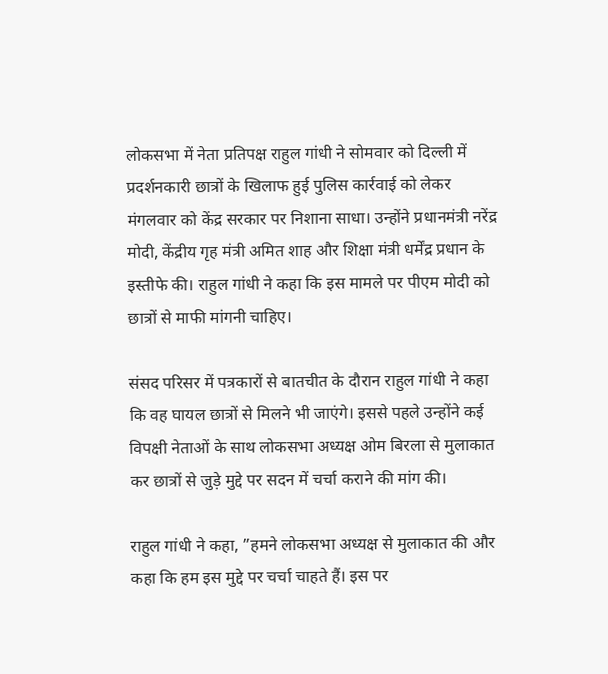लोकसभा में नेता प्रतिपक्ष राहुल गांधी ने सोमवार को दिल्ली में प्रदर्शनकारी छात्रों के खिलाफ हुई पुलिस कार्रवाई को लेकर मंगलवार को केंद्र सरकार पर निशाना साधा। उन्होंने प्रधानमंत्री नरेंद्र मोदी, केंद्रीय गृह मंत्री अमित शाह और शिक्षा मंत्री धर्मेंद्र प्रधान के इस्तीफे की। राहुल गांधी ने कहा कि इस मामले पर पीएम मोदी को छात्रों से माफी मांगनी चाहिए।

संसद परिसर में पत्रकारों से बातचीत के दौरान राहुल गांधी ने कहा कि वह घायल छात्रों से मिलने भी जाएंगे। इससे पहले उन्होंने कई विपक्षी नेताओं के साथ लोकसभा अध्यक्ष ओम बिरला से मुलाकात कर छात्रों से जुड़े मुद्दे पर सदन में चर्चा कराने की मांग की।

राहुल गांधी ने कहा, ”हमने लोकसभा अध्यक्ष से मुलाकात की और कहा कि हम इस मुद्दे पर चर्चा चाहते हैं। इस पर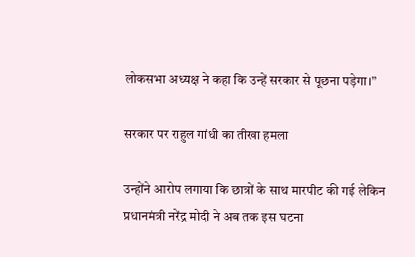लोकसभा अध्यक्ष ने कहा कि उन्हें सरकार से पूछना पड़ेगा।”

सरकार पर राहुल गांधी का तीखा हमला

उन्होंने आरोप लगाया कि छात्रों के साथ मारपीट की गई लेकिन प्रधानमंत्री नरेंद्र मोदी ने अब तक इस घटना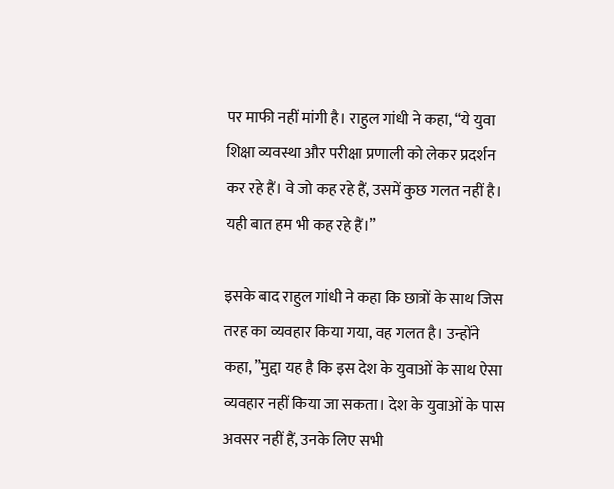पर माफी नहीं मांगी है। राहुल गांधी ने कहा, “ये युवा शिक्षा व्यवस्था और परीक्षा प्रणाली को लेकर प्रदर्शन कर रहे हैं। वे जो कह रहे हैं, उसमें कुछ गलत नहीं है। यही बात हम भी कह रहे हैं।”

इसके बाद राहुल गांधी ने कहा कि छात्रों के साथ जिस तरह का व्यवहार किया गया, वह गलत है। उन्होंने कहा, ”मुद्दा यह है कि इस देश के युवाओं के साथ ऐसा व्यवहार नहीं किया जा सकता। देश के युवाओं के पास अवसर नहीं हैं, उनके लिए सभी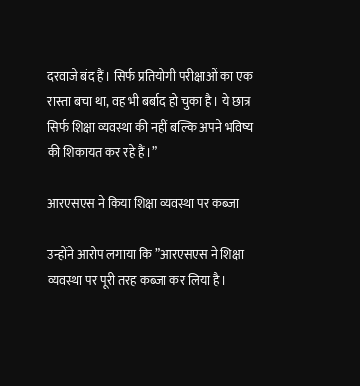दरवाजे बंद हैं। सिर्फ प्रतियोगी परीक्षाओं का एक रास्ता बचा था, वह भी बर्बाद हो चुका है। ये छात्र सिर्फ शिक्षा व्यवस्था की नहीं बल्कि अपने भविष्य की शिकायत कर रहे हैं।”

आरएसएस ने किया शिक्षा व्यवस्था पर कब्जा

उन्होंने आरोप लगाया कि ”आरएसएस ने शिक्षा व्यवस्था पर पूरी तरह कब्जा कर लिया है।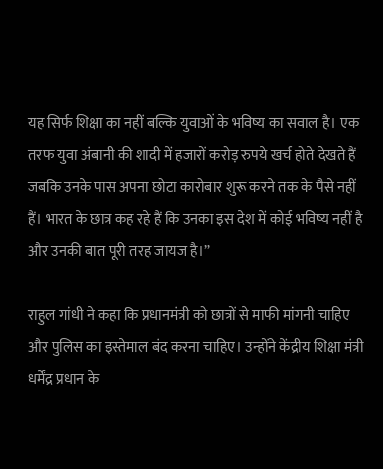यह सिर्फ शिक्षा का नहीं बल्कि युवाओं के भविष्य का सवाल है। एक तरफ युवा अंबानी की शादी में हजारों करोड़ रुपये खर्च होते देखते हैं जबकि उनके पास अपना छोटा कारोबार शुरू करने तक के पैसे नहीं हैं। भारत के छात्र कह रहे हैं कि उनका इस देश में कोई भविष्य नहीं है और उनकी बात पूरी तरह जायज है।”

राहुल गांधी ने कहा कि प्रधानमंत्री को छात्रों से माफी मांगनी चाहिए और पुलिस का इस्तेमाल बंद करना चाहिए। उन्होंने केंद्रीय शिक्षा मंत्री धर्मेंद्र प्रधान के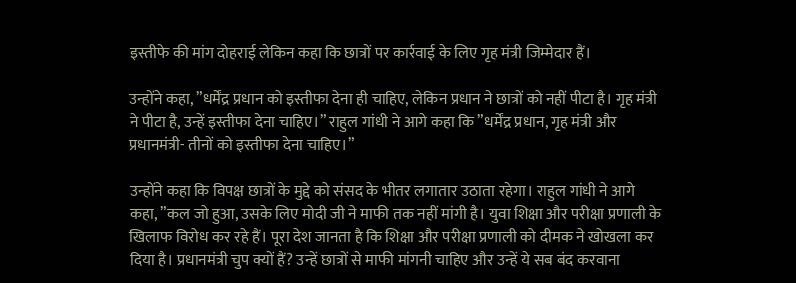इस्तीफे की मांग दोहराई लेकिन कहा कि छात्रों पर कार्रवाई के लिए गृह मंत्री जिम्मेदार हैं।

उन्होंने कहा, ”धर्मेंद्र प्रधान को इस्तीफा देना ही चाहिए, लेकिन प्रधान ने छात्रों को नहीं पीटा है। गृह मंत्री ने पीटा है, उन्हें इस्तीफा देना चाहिए।” राहुल गांधी ने आगे कहा कि ”धर्मेंद्र प्रधान, गृह मंत्री और प्रधानमंत्री- तीनों को इस्तीफा देना चाहिए।”

उन्होंने कहा कि विपक्ष छात्रों के मुद्दे को संसद के भीतर लगातार उठाता रहेगा। राहुल गांधी ने आगे कहा, ”कल जो हुआ, उसके लिए मोदी जी ने माफी तक नहीं मांगी है। युवा शिक्षा और परीक्षा प्रणाली के खिलाफ विरोध कर रहे हैं। पूरा देश जानता है कि शिक्षा और परीक्षा प्रणाली को दीमक ने खोखला कर दिया है। प्रधानमंत्री चुप क्यों हैं? उन्हें छात्रों से माफी मांगनी चाहिए और उन्हें ये सब बंद करवाना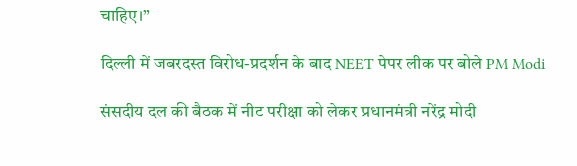चाहिए।”

दिल्ली में जबरदस्त विरोध-प्रदर्शन के बाद NEET पेपर लीक पर बोले PM Modi

संसदीय दल की बैठक में नीट परीक्षा को लेकर प्रधानमंत्री नरेंद्र मोदी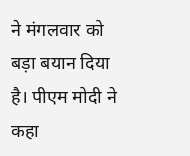ने मंगलवार को बड़ा बयान दिया है। पीएम मोदी ने कहा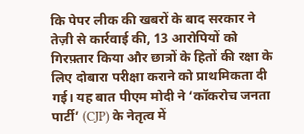कि पेपर लीक की खबरों के बाद सरकार ने तेज़ी से कार्रवाई की, 13 आरोपियों को गिरफ़्तार किया और छात्रों के हितों की रक्षा के लिए दोबारा परीक्षा कराने को प्राथमिकता दी गई। यह बात पीएम मोदी ने ‘कॉकरोच जनता पार्टी’ (CJP) के नेतृत्व में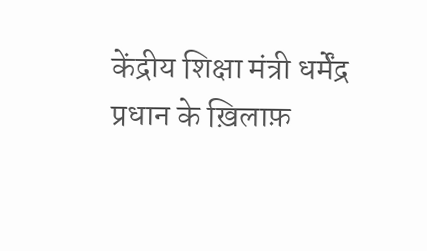केंद्रीय शिक्षा मंत्री धर्मेंद्र प्रधान के ख़िलाफ़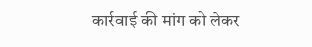कार्रवाई की मांग को लेकर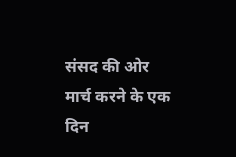संसद की ओर मार्च करने के एक दिन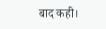बाद कही।